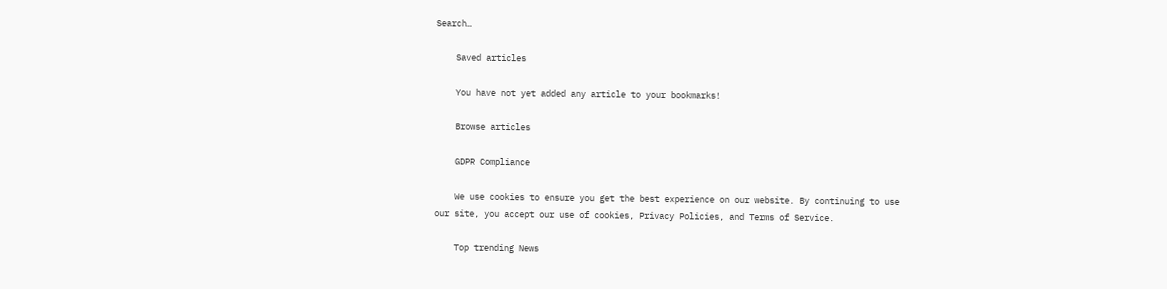Search…

    Saved articles

    You have not yet added any article to your bookmarks!

    Browse articles

    GDPR Compliance

    We use cookies to ensure you get the best experience on our website. By continuing to use our site, you accept our use of cookies, Privacy Policies, and Terms of Service.

    Top trending News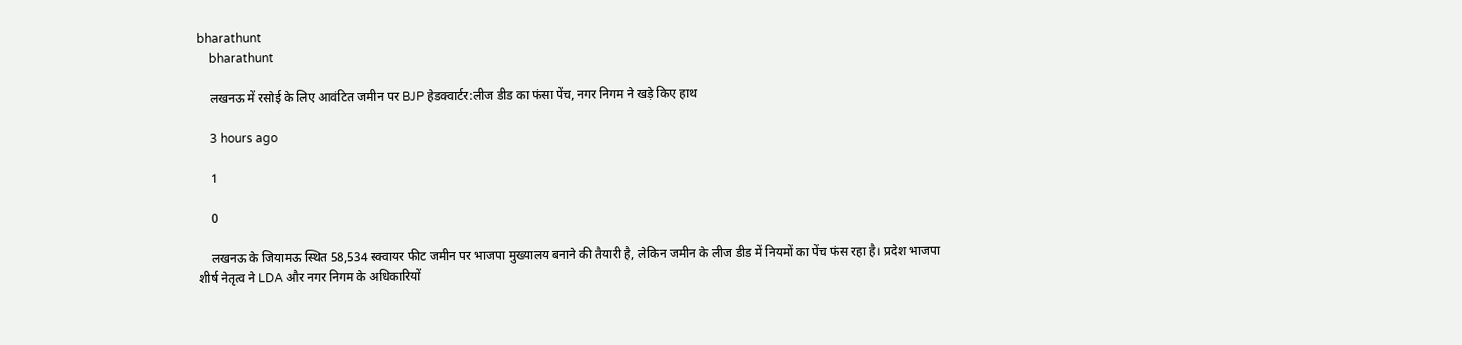bharathunt
    bharathunt

    लखनऊ में रसोई के लिए आवंटित जमीन पर BJP हेडक्वार्टर:लीज डीड का फंसा पेंच, नगर निगम ने खड़े किए हाथ

    3 hours ago

    1

    0

    लखनऊ के जियामऊ स्थित 58,534 स्क्वायर फीट जमीन पर भाजपा मुख्यालय बनाने की तैयारी है, लेकिन जमीन के लीज डीड में नियमों का पेंच फंस रहा है। प्रदेश भाजपा शीर्ष नेतृत्व ने LDA और नगर निगम के अधिकारियों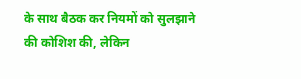के साथ बैठक कर नियमों को सुलझाने की कोशिश की, लेकिन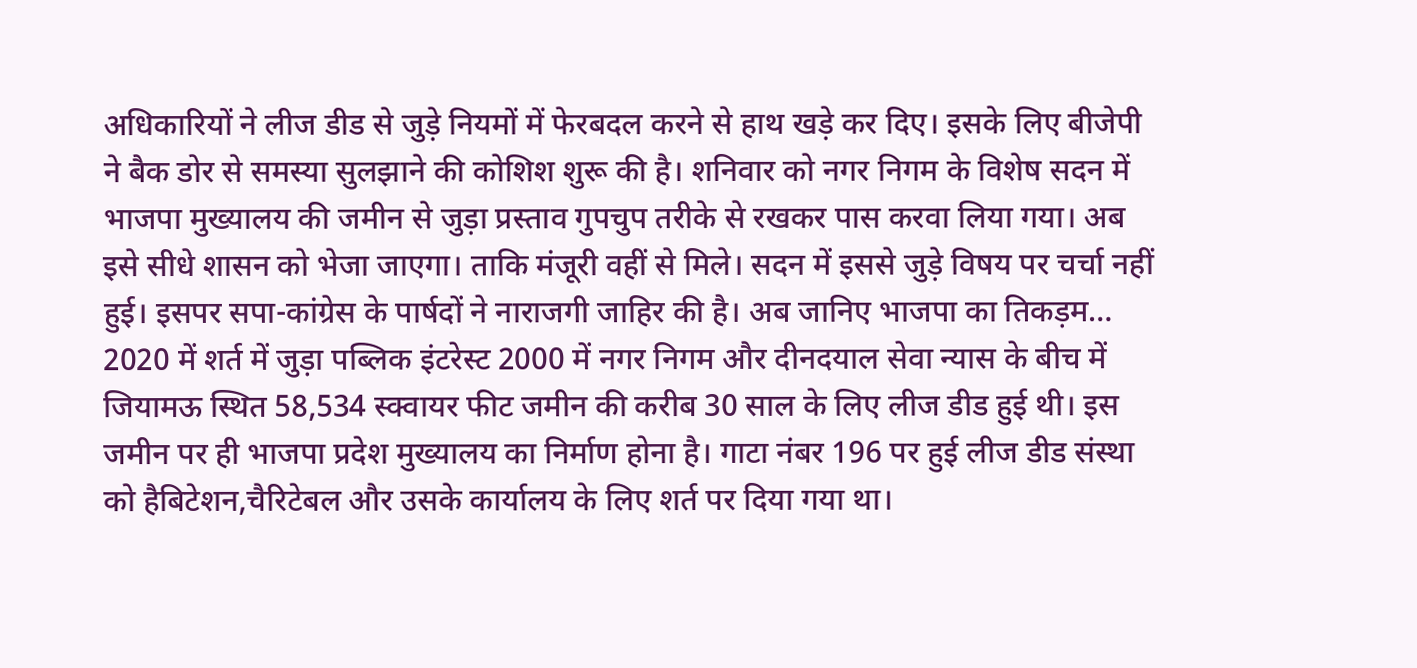अधिकारियों ने लीज डीड से जुड़े नियमों में फेरबदल करने से हाथ खड़े कर दिए। इसके लिए बीजेपी ने बैक डोर से समस्या सुलझाने की कोशिश शुरू की है। शनिवार को नगर निगम के विशेष सदन में भाजपा मुख्यालय की जमीन से जुड़ा प्रस्ताव गुपचुप तरीके से रखकर पास करवा लिया गया। अब इसे सीधे शासन को भेजा जाएगा। ताकि मंजूरी वहीं से मिले। सदन में इससे जुड़े विषय पर चर्चा नहीं हुई। इसपर सपा-कांग्रेस के पार्षदों ने नाराजगी जाहिर की है। अब जानिए भाजपा का तिकड़म… 2020 में शर्त में जुड़ा पब्लिक इंटरेस्ट 2000 में नगर निगम और दीनदयाल सेवा न्यास के बीच में जियामऊ स्थित 58,534 स्क्वायर फीट जमीन की करीब 30 साल के लिए लीज डीड हुई थी। इस जमीन पर ही भाजपा प्रदेश मुख्यालय का निर्माण होना है। गाटा नंबर 196 पर हुई लीज डीड संस्था को हैबिटेशन,चैरिटेबल और उसके कार्यालय के लिए शर्त पर दिया गया था।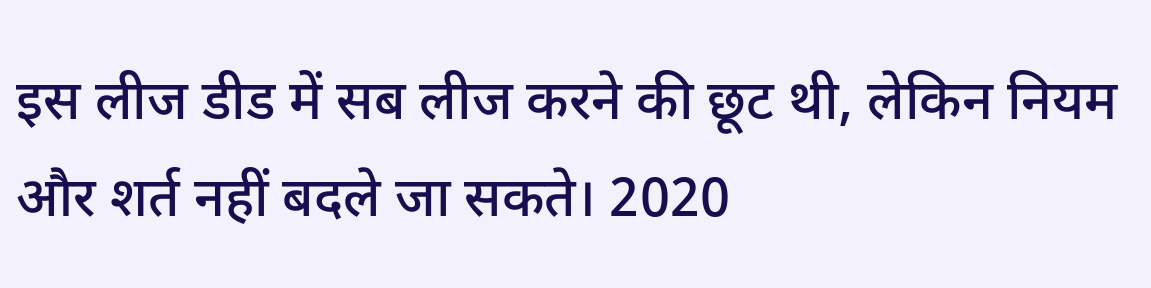इस लीज डीड में सब लीज करने की छूट थी, लेकिन नियम और शर्त नहीं बदले जा सकते। 2020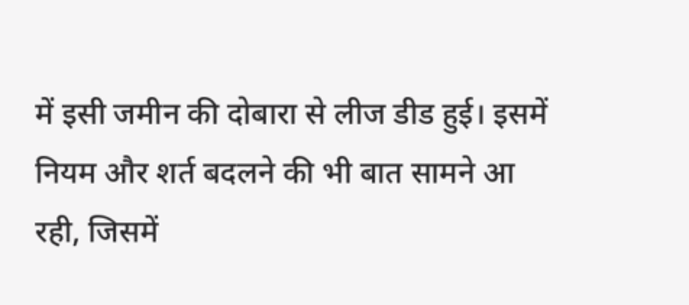में इसी जमीन की दोबारा से लीज डीड हुई। इसमें नियम और शर्त बदलने की भी बात सामने आ रही, जिसमें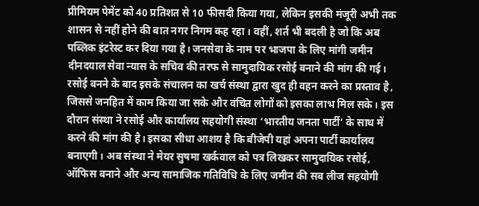प्रीमियम पेमेंट को 40 प्रतिशत से 10 फीसदी किया गया, लेकिन इसकी मंजूरी अभी तक शासन से नहीं होने की बात नगर निगम कह रहा। वहीं, शर्त भी बदली है जो कि अब पब्लिक इंटरेस्ट कर दिया गया है। जनसेवा के नाम पर भाजपा के लिए मांगी जमीन दीनदयाल सेवा न्यास के सचिव की तरफ से सामुदायिक रसोई बनाने की मांग की गई। रसोई बनने के बाद इसके संचालन का खर्च संस्था द्वारा खुद ही वहन करने का प्रस्ताव है, जिससे जनहित में काम किया जा सके और वंचित लोगों को इसका लाभ मिल सके। इस दौरान संस्था ने रसोई और कार्यालय सहयोगी संस्था ‘भारतीय जनता पार्टी’ के साथ में करने की मांग की है। इसका सीधा आशय है कि बीजेपी यहां अपना पार्टी कार्यालय बनाएगी। अब संस्था ने मेयर सुषमा खर्कवाल को पत्र लिखकर सामुदायिक रसोई, ऑफिस बनाने और अन्य सामाजिक गतिविधि के लिए जमीन की सब लीज सहयोगी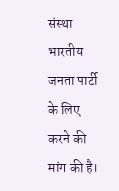संस्था भारतीय जनता पार्टी के लिए करने की मांग की है।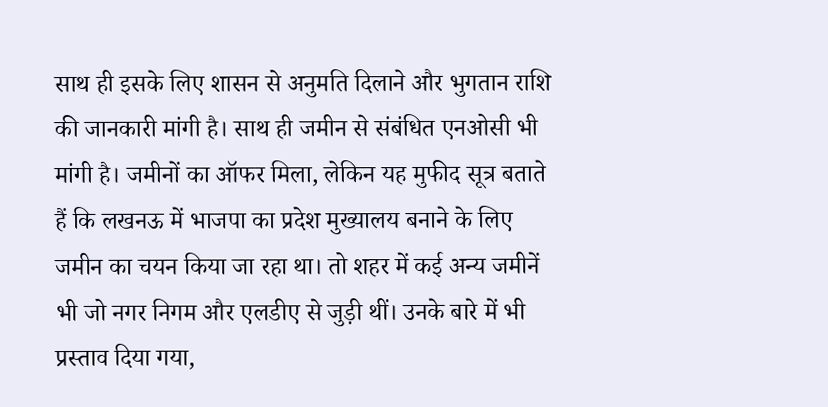साथ ही इसके लिए शासन से अनुमति दिलाने और भुगतान राशि की जानकारी मांगी है। साथ ही जमीन से संबंधित एनओसी भी मांगी है। जमीनों का ऑफर मिला, लेकिन यह मुफीद सूत्र बताते हैं कि लखनऊ में भाजपा का प्रदेश मुख्यालय बनाने के लिए जमीन का चयन किया जा रहा था। तो शहर में कई अन्य जमीनें भी जो नगर निगम और एलडीए से जुड़ी थीं। उनके बारे में भी प्रस्ताव दिया गया,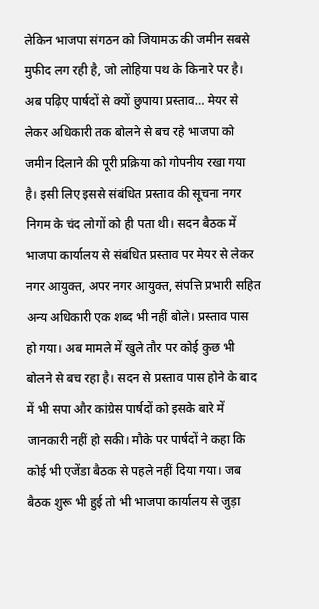लेकिन भाजपा संगठन को जियामऊ की जमीन सबसे मुफीद लग रही है, जो लोहिया पथ के किनारे पर है। अब पढ़िए पार्षदों से क्यों छुपाया प्रस्ताव… मेयर से लेकर अधिकारी तक बोलने से बच रहे भाजपा को जमीन दिलाने की पूरी प्रक्रिया को गोपनीय रखा गया है। इसी लिए इससे संबंधित प्रस्ताव की सूचना नगर निगम के चंद लोगों को ही पता थी। सदन बैठक में भाजपा कार्यालय से संबंधित प्रस्ताव पर मेयर से लेकर नगर आयुक्त, अपर नगर आयुक्त, संपत्ति प्रभारी सहित अन्य अधिकारी एक शब्द भी नहीं बोले। प्रस्ताव पास हो गया। अब मामले में खुले तौर पर कोई कुछ भी बोलने से बच रहा है। सदन से प्रस्ताव पास होने के बाद में भी सपा और कांग्रेस पार्षदों को इसके बारे में जानकारी नहीं हो सकी। मौके पर पार्षदों ने कहा कि कोई भी एजेंडा बैठक से पहले नहीं दिया गया। जब बैठक शुरू भी हुई तो भी भाजपा कार्यालय से जुड़ा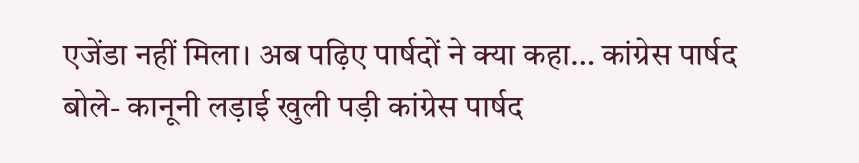एजेंडा नहीं मिला। अब पढ़िए पार्षदों ने क्या कहा… कांग्रेस पार्षद बोले- कानूनी लड़ाई खुली पड़ी कांग्रेस पार्षद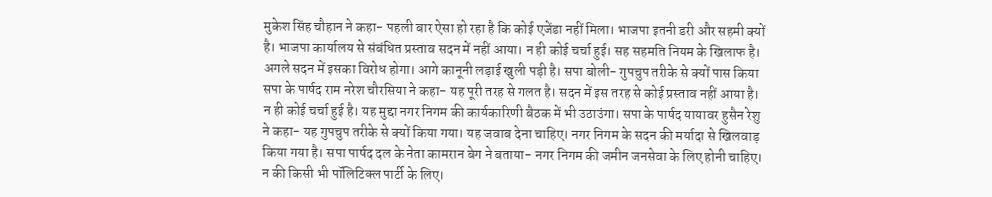मुकेश सिंह चौहान ने कहा- पहली बार ऐसा हो रहा है कि कोई एजेंडा नहीं मिला। भाजपा इतनी डरी और सहमी क्यों है। भाजपा कार्यालय से संबंधित प्रस्ताव सदन में नहीं आया। न ही कोई चर्चा हुई। सह सहमति नियम के खिलाफ है। अगले सदन में इसका विरोध होगा। आगे कानूनी लड़ाई खुली पड़ी है। सपा बोली- गुपचुप तरीके से क्यों पास किया सपा के पार्षद राम नरेश चौरसिया ने कहा- यह पूरी तरह से गलत है। सदन में इस तरह से कोई प्रस्ताव नहीं आया है। न ही कोई चर्चा हुई है। यह मुद्दा नगर निगम की कार्यकारिणी बैठक में भी उठाउंगा। सपा के पार्षद यायावर हुसैन रेशु ने कहा- यह गुपचुप तरीके से क्यों किया गया। यह जवाब देना चाहिए। नगर निगम के सदन की मर्यादा से खिलवाड़ किया गया है। सपा पार्षद दल के नेता कामरान बेग ने बताया- नगर निगम की जमीन जनसेवा के लिए होनी चाहिए। न की किसी भी पॉलिटिक्ल पार्टी के लिए।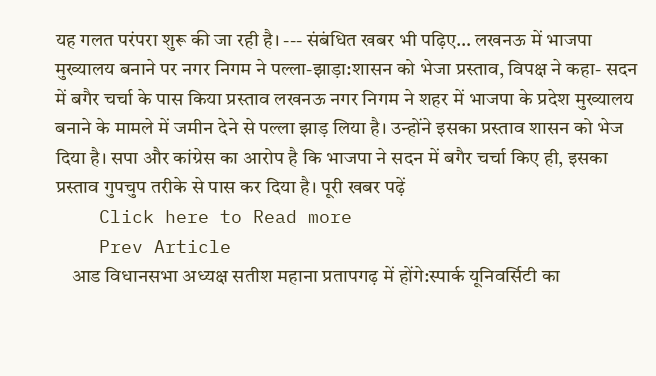यह गलत परंपरा शुरू की जा रही है। --- संबंधित खबर भी पढ़िए… लखनऊ में भाजपा मुख्यालय बनाने पर नगर निगम ने पल्ला-झाड़ा:शासन को भेजा प्रस्ताव, विपक्ष ने कहा- सदन में बगैर चर्चा के पास किया प्रस्ताव लखनऊ नगर निगम ने शहर में भाजपा के प्रदेश मुख्यालय बनाने के मामले में जमीन देने से पल्ला झाड़ लिया है। उन्होंने इसका प्रस्ताव शासन को भेज दिया है। सपा और कांग्रेस का आरोप है कि भाजपा ने सदन में बगैर चर्चा किए ही, इसका प्रस्ताव गुपचुप तरीके से पास कर दिया है। पूरी खबर पढ़ें
    Click here to Read more
    Prev Article
    आड विधानसभा अध्यक्ष सतीश महाना प्रतापगढ़ में होंगे:स्पार्क यूनिवर्सिटी का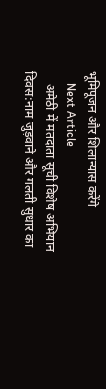भूमिपूजन और शिलान्यास करेंगे
    Next Article
    अमेठी में मतदाता सूची विशेष अभियान दिवस:नाम जुड़वाने और गलती सुधार का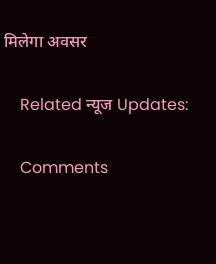मिलेगा अवसर

    Related न्यूज Updates:

    Comments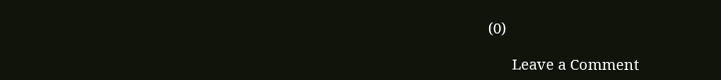(0)

      Leave a Comment